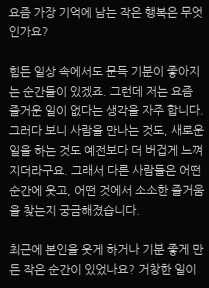요즘 가장 기억에 남는 작은 행복은 무엇인가요?

힘든 일상 속에서도 문득 기분이 좋아지는 순간들이 있겠죠. 그런데 저는 요즘 즐거운 일이 없다는 생각을 자주 합니다. 그러다 보니 사람을 만나는 것도, 새로운 일을 하는 것도 예전보다 더 버겁게 느껴지더라구요. 그래서 다른 사람들은 어떤 순간에 웃고, 어떤 것에서 소소한 즐거움을 찾는지 궁금해졌습니다.

최근에 본인을 웃게 하거나 기분 좋게 만든 작은 순간이 있었나요? 거창한 일이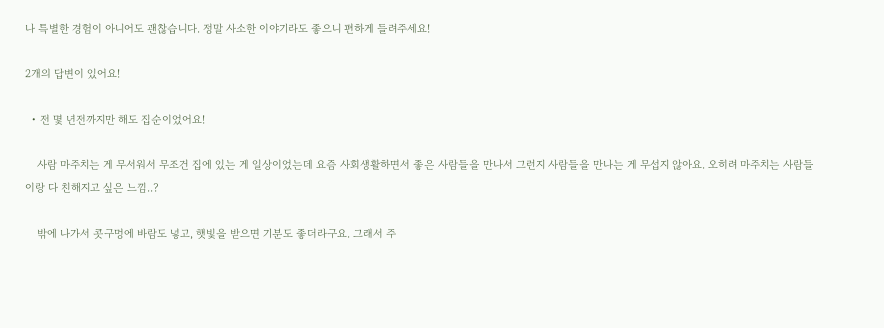나 특별한 경험이 아니어도 괜찮습니다. 정말 사소한 이야기라도 좋으니 편하게 들려주세요!

2개의 답변이 있어요!

  • 전 몇 년전까지만 해도 집순이었어요!

    사람 마주치는 게 무서워서 무조건 집에 있는 게 일상이었는데 요즘 사회생활하면서 좋은 사람들을 만나서 그런지 사람들을 만나는 게 무섭지 않아요. 오히려 마주치는 사람들이랑 다 친해지고 싶은 느낌..?

    밖에 나가서 콧구멍에 바람도 넣고, 햇빛을 받으면 기분도 좋더라구요. 그래서 주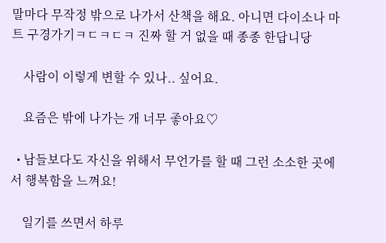말마다 무작정 밖으로 나가서 산책을 해요. 아니면 다이소나 마트 구경가기ㅋㄷㅋㄷㅋ 진짜 할 거 없을 때 종종 한답니당

    사람이 이렇게 변할 수 있나.. 싶어요.

    요즘은 밖에 나가는 개 너무 좋아요♡

  • 남들보다도 자신을 위해서 무언가를 할 때 그런 소소한 곳에서 행복함을 느껴요!

    일기를 쓰면서 하루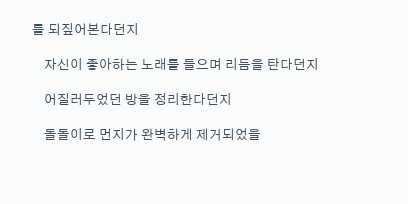를 되짚어본다던지

    자신이 좋아하는 노래를 들으며 리듬을 탄다던지

    어질러두었던 방을 정리한다던지

    돌돌이로 먼지가 완벽하게 제거되었을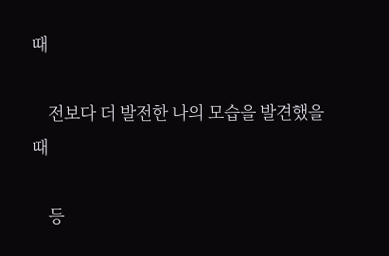때

    전보다 더 발전한 나의 모습을 발견했을 때

    등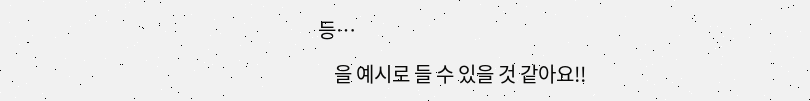등…

    을 예시로 들 수 있을 것 같아요!!